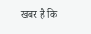खबर है कि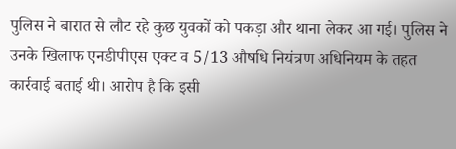पुलिस ने बारात से लौट रहे कुछ युवकों को पकड़ा और थाना लेकर आ गई। पुलिस ने उनके खिलाफ एनडीपीएस एक्ट व 5/13 औषधि नियंत्रण अधिनियम के तहत कार्रवाई बताई थी। आरोप है कि इसी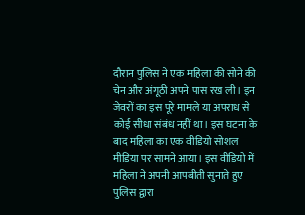दौरान पुलिस ने एक महिला की सोने की चेन और अंगूठी अपने पास रख ली। इन जेवरों का इस पूरे मामले या अपराध से कोई सीधा संबंध नहीं था। इस घटना के बाद महिला का एक वीडियो सोशल मीडिया पर सामने आया। इस वीडियो में महिला ने अपनी आपबीती सुनाते हुए पुलिस द्वारा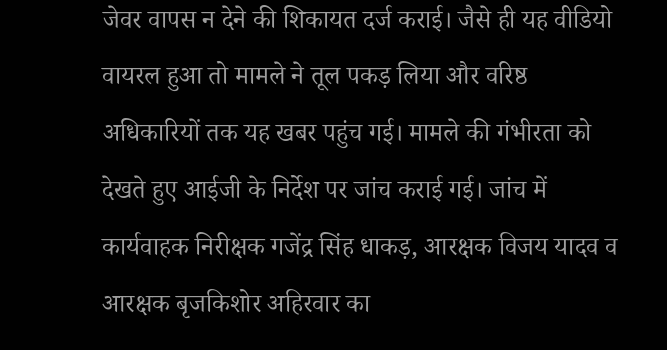जेवर वापस न देने की शिकायत दर्ज कराई। जैसे ही यह वीडियो वायरल हुआ तो मामले ने तूल पकड़ लिया और वरिष्ठ अधिकारियों तक यह खबर पहुंच गई। मामले की गंभीरता को देखते हुए आईजी के निर्देश पर जांच कराई गई। जांच में कार्यवाहक निरीक्षक गजेंद्र सिंह धाकड़, आरक्षक विजय यादव व आरक्षक बृजकिशोर अहिरवार का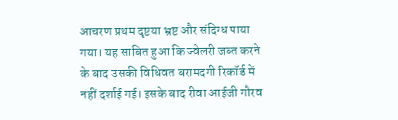आचरण प्रथम दृष्टया भ्रष्ट और संदिग्ध पाया गया। यह साबित हुआ कि ज्वेलरी जब्त करने के बाद उसकी विधिवत बरामदगी रिकॉर्ड में नहीं दर्शाई गई। इसके बाद रीवा आईजी गौरव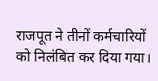राजपूत ने तीनों कर्मचारियों को निलंबित कर दिया गया।